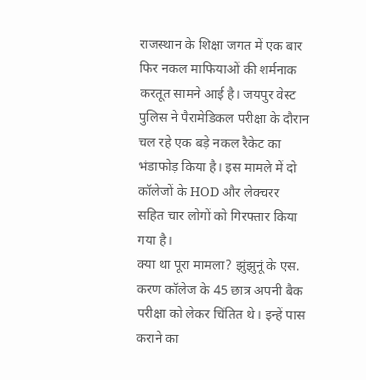राजस्थान के शिक्षा जगत में एक बार फिर नकल माफियाओं की शर्मनाक करतूत सामने आई है। जयपुर वेस्ट पुलिस ने पैरामेडिकल परीक्षा के दौरान चल रहे एक बड़े नकल रैकेट का भंडाफोड़ किया है। इस मामले में दो कॉलेजों के HOD और लेक्चरर सहित चार लोगों को गिरफ्तार किया गया है।
क्या था पूरा मामला? झुंझुनूं के एस. करण कॉलेज के 45 छात्र अपनी बैक परीक्षा को लेकर चिंतित थे। इन्हें पास कराने का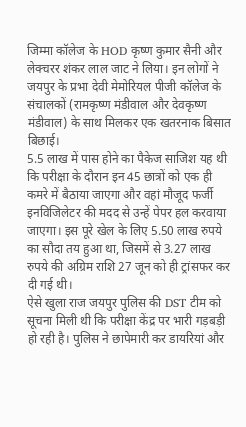जिम्मा कॉलेज के HOD कृष्ण कुमार सैनी और लेक्चरर शंकर लाल जाट ने लिया। इन लोगों ने जयपुर के प्रभा देवी मेमोरियल पीजी कॉलेज के संचालकों (रामकृष्ण मंडीवाल और देवकृष्ण मंडीवाल) के साथ मिलकर एक खतरनाक बिसात बिछाई।
5.5 लाख में पास होने का पैकेज साजिश यह थी कि परीक्षा के दौरान इन 45 छात्रों को एक ही कमरे में बैठाया जाएगा और वहां मौजूद फर्जी इनविजिलेटर की मदद से उन्हें पेपर हल करवाया जाएगा। इस पूरे खेल के लिए 5.50 लाख रुपये का सौदा तय हुआ था, जिसमें से 3.27 लाख रुपये की अग्रिम राशि 27 जून को ही ट्रांसफर कर दी गई थी।
ऐसे खुला राज जयपुर पुलिस की DST टीम को सूचना मिली थी कि परीक्षा केंद्र पर भारी गड़बड़ी हो रही है। पुलिस ने छापेमारी कर डायरियां और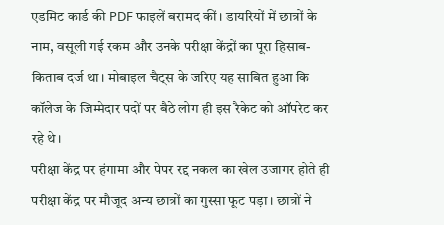एडमिट कार्ड की PDF फाइलें बरामद कीं। डायरियों में छात्रों के नाम, वसूली गई रकम और उनके परीक्षा केंद्रों का पूरा हिसाब-किताब दर्ज था। मोबाइल चैट्स के जरिए यह साबित हुआ कि कॉलेज के जिम्मेदार पदों पर बैठे लोग ही इस रैकेट को ऑपरेट कर रहे थे।
परीक्षा केंद्र पर हंगामा और पेपर रद्द नकल का खेल उजागर होते ही परीक्षा केंद्र पर मौजूद अन्य छात्रों का गुस्सा फूट पड़ा। छात्रों ने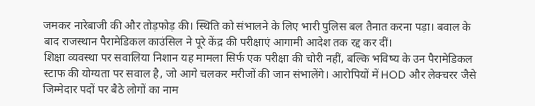जमकर नारेबाजी की और तोड़फोड़ की। स्थिति को संभालने के लिए भारी पुलिस बल तैनात करना पड़ा। बवाल के बाद राजस्थान पैरामेडिकल काउंसिल ने पूरे केंद्र की परीक्षाएं आगामी आदेश तक रद्द कर दीं।
शिक्षा व्यवस्था पर सवालिया निशान यह मामला सिर्फ एक परीक्षा की चोरी नहीं, बल्कि भविष्य के उन पैरामेडिकल स्टाफ की योग्यता पर सवाल है, जो आगे चलकर मरीजों की जान संभालेंगे। आरोपियों में HOD और लेक्चरर जैसे जिम्मेदार पदों पर बैठे लोगों का नाम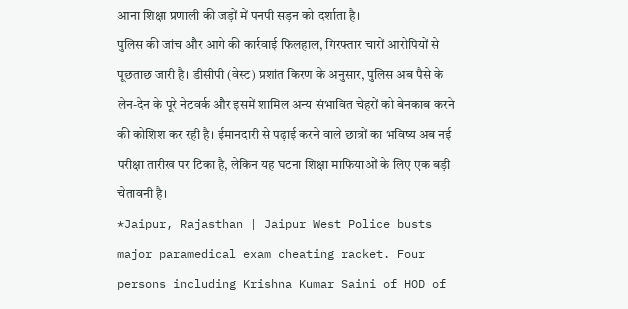आना शिक्षा प्रणाली की जड़ों में पनपी सड़न को दर्शाता है।
पुलिस की जांच और आगे की कार्रवाई फिलहाल, गिरफ्तार चारों आरोपियों से पूछताछ जारी है। डीसीपी (वेस्ट) प्रशांत किरण के अनुसार, पुलिस अब पैसे के लेन-देन के पूरे नेटवर्क और इसमें शामिल अन्य संभावित चेहरों को बेनकाब करने की कोशिश कर रही है। ईमानदारी से पढ़ाई करने वाले छात्रों का भविष्य अब नई परीक्षा तारीख पर टिका है, लेकिन यह घटना शिक्षा माफियाओं के लिए एक बड़ी चेतावनी है।
*Jaipur, Rajasthan | Jaipur West Police busts major paramedical exam cheating racket. Four persons including Krishna Kumar Saini of HOD of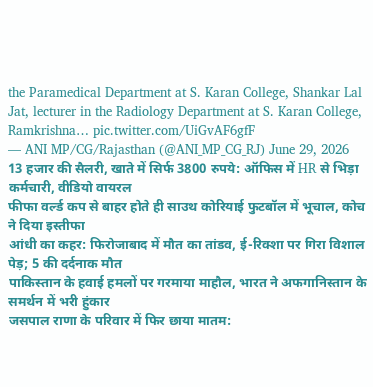the Paramedical Department at S. Karan College, Shankar Lal Jat, lecturer in the Radiology Department at S. Karan College, Ramkrishna… pic.twitter.com/UiGvAF6gfF
— ANI MP/CG/Rajasthan (@ANI_MP_CG_RJ) June 29, 2026
13 हजार की सैलरी, खाते में सिर्फ 3800 रुपये: ऑफिस में HR से भिड़ा कर्मचारी, वीडियो वायरल
फीफा वर्ल्ड कप से बाहर होते ही साउथ कोरियाई फुटबॉल में भूचाल, कोच ने दिया इस्तीफा
आंधी का कहर: फिरोजाबाद में मौत का तांडव, ई-रिक्शा पर गिरा विशाल पेड़; 5 की दर्दनाक मौत
पाकिस्तान के हवाई हमलों पर गरमाया माहौल, भारत ने अफगानिस्तान के समर्थन में भरी हुंकार
जसपाल राणा के परिवार में फिर छाया मातम: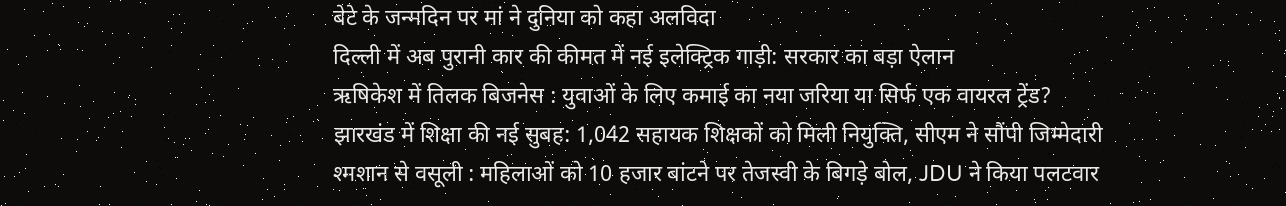बेटे के जन्मदिन पर मां ने दुनिया को कहा अलविदा
दिल्ली में अब पुरानी कार की कीमत में नई इलेक्ट्रिक गाड़ी: सरकार का बड़ा ऐलान
ऋषिकेश में तिलक बिजनेस : युवाओं के लिए कमाई का नया जरिया या सिर्फ एक वायरल ट्रेंड?
झारखंड में शिक्षा की नई सुबह: 1,042 सहायक शिक्षकों को मिली नियुक्ति, सीएम ने सौंपी जिम्मेदारी
श्मशान से वसूली : महिलाओं को 10 हजार बांटने पर तेजस्वी के बिगड़े बोल, JDU ने किया पलटवार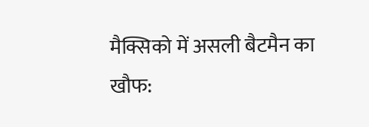मैक्सिको में असली बैटमैन का खौफ: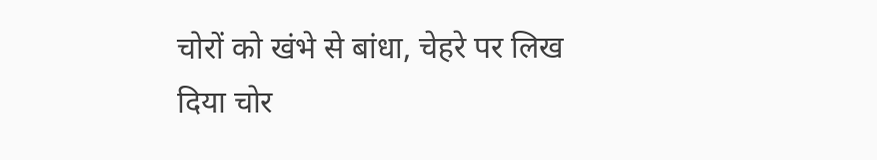चोरों को खंभे से बांधा, चेहरे पर लिख दिया चोर